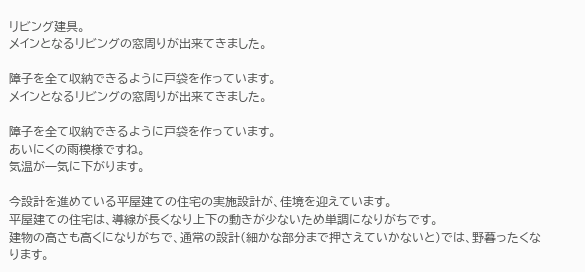リビング建具。
メインとなるリビングの窓周りが出来てきました。

障子を全て収納できるように戸袋を作っています。
メインとなるリビングの窓周りが出来てきました。

障子を全て収納できるように戸袋を作っています。
あいにくの雨模様ですね。
気温が一気に下がります。

今設計を進めている平屋建ての住宅の実施設計が、佳境を迎えています。
平屋建ての住宅は、導線が長くなり上下の動きが少ないため単調になりがちです。
建物の高さも高くになりがちで、通常の設計(細かな部分まで押さえていかないと)では、野暮ったくなります。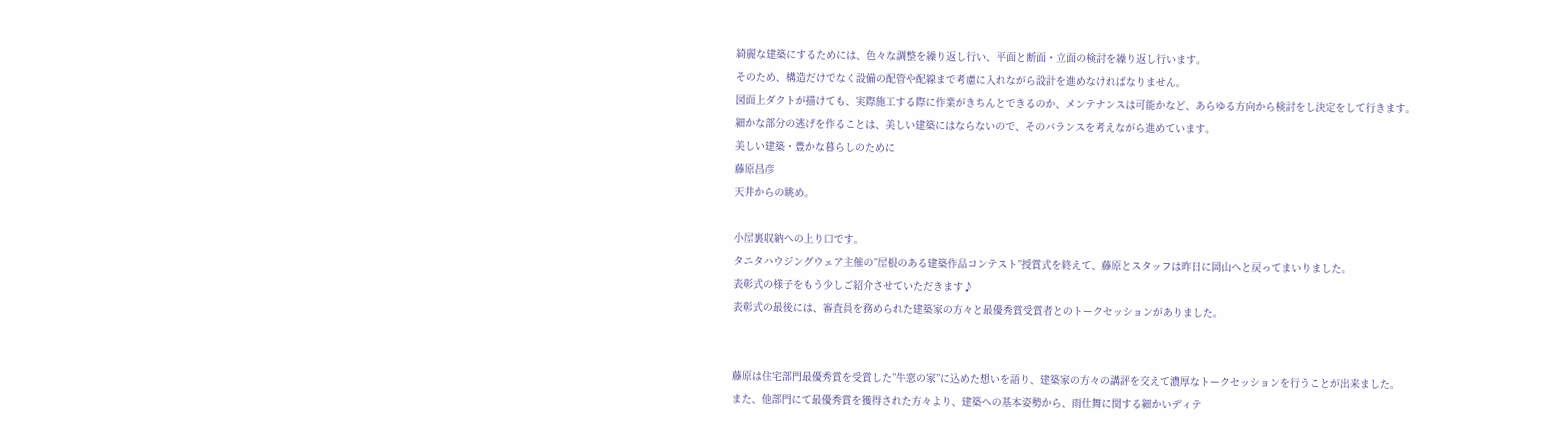綺麗な建築にするためには、色々な調整を繰り返し行い、平面と断面・立面の検討を繰り返し行います。
そのため、構造だけでなく設備の配管や配線まで考慮に入れながら設計を進めなければなりません。
図面上ダクトが描けても、実際施工する際に作業がきちんとできるのか、メンテナンスは可能かなど、あらゆる方向から検討をし決定をして行きます。
細かな部分の逃げを作ることは、美しい建築にはならないので、そのバランスを考えながら進めています。
美しい建築・豊かな暮らしのために
藤原昌彦
天井からの眺め。

小屋裏収納への上り口です。
タニタハウジングウェア主催の”屋根のある建築作品コンテスト”授賞式を終えて、藤原とスタッフは昨日に岡山へと戻ってまいりました。
表彰式の様子をもう少しご紹介させていただきます♪
表彰式の最後には、審査員を務められた建築家の方々と最優秀賞受賞者とのトークセッションがありました。


藤原は住宅部門最優秀賞を受賞した”牛窓の家”に込めた想いを語り、建築家の方々の講評を交えて濃厚なトークセッションを行うことが出来ました。
また、他部門にて最優秀賞を獲得された方々より、建築への基本姿勢から、雨仕舞に関する細かいディテ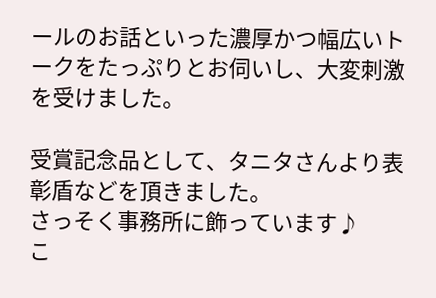ールのお話といった濃厚かつ幅広いトークをたっぷりとお伺いし、大変刺激を受けました。

受賞記念品として、タニタさんより表彰盾などを頂きました。
さっそく事務所に飾っています♪
こ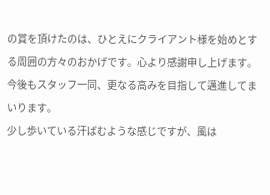の賞を頂けたのは、ひとえにクライアント様を始めとする周囲の方々のおかげです。心より感謝申し上げます。
今後もスタッフ一同、更なる高みを目指して邁進してまいります。
少し歩いている汗ばむような感じですが、風は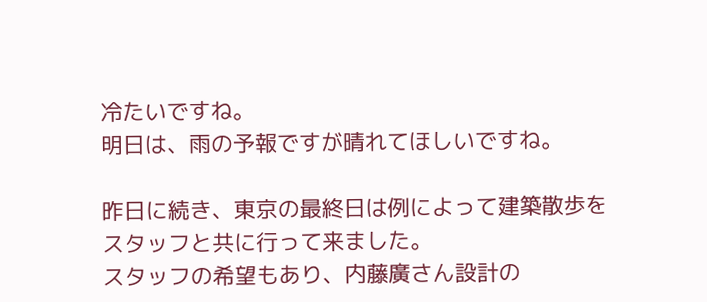冷たいですね。
明日は、雨の予報ですが晴れてほしいですね。

昨日に続き、東京の最終日は例によって建築散歩をスタッフと共に行って来ました。
スタッフの希望もあり、内藤廣さん設計の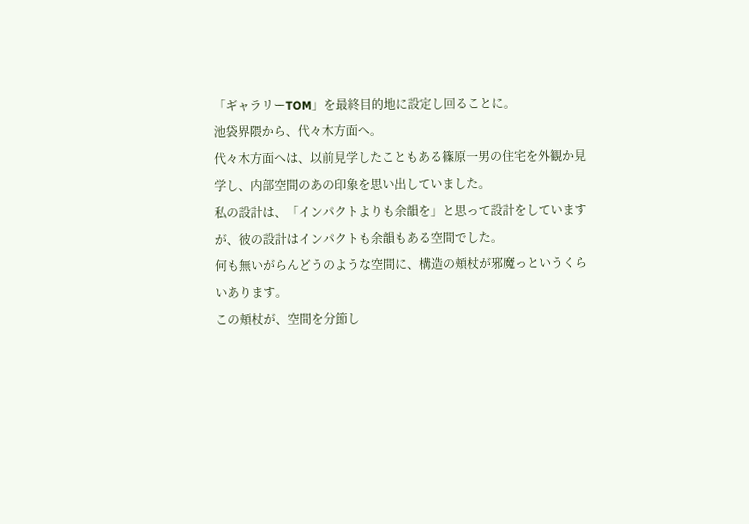「ギャラリーTOM」を最終目的地に設定し回ることに。
池袋界隈から、代々木方面へ。
代々木方面へは、以前見学したこともある篠原一男の住宅を外観か見学し、内部空間のあの印象を思い出していました。
私の設計は、「インパクトよりも余韻を」と思って設計をしていますが、彼の設計はインパクトも余韻もある空間でした。
何も無いがらんどうのような空間に、構造の頬杖が邪魔っというくらいあります。
この頬杖が、空間を分節し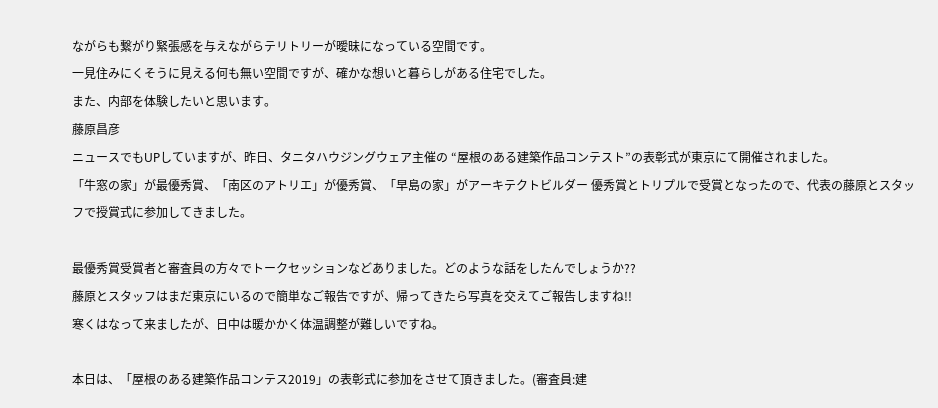ながらも繋がり緊張感を与えながらテリトリーが曖昧になっている空間です。
一見住みにくそうに見える何も無い空間ですが、確かな想いと暮らしがある住宅でした。
また、内部を体験したいと思います。
藤原昌彦
ニュースでもUPしていますが、昨日、タニタハウジングウェア主催の “屋根のある建築作品コンテスト”の表彰式が東京にて開催されました。
「牛窓の家」が最優秀賞、「南区のアトリエ」が優秀賞、「早島の家」がアーキテクトビルダー 優秀賞とトリプルで受賞となったので、代表の藤原とスタッフで授賞式に参加してきました。

最優秀賞受賞者と審査員の方々でトークセッションなどありました。どのような話をしたんでしょうか??
藤原とスタッフはまだ東京にいるので簡単なご報告ですが、帰ってきたら写真を交えてご報告しますね!!
寒くはなって来ましたが、日中は暖かかく体温調整が難しいですね。

本日は、「屋根のある建築作品コンテス2019」の表彰式に参加をさせて頂きました。(審査員:建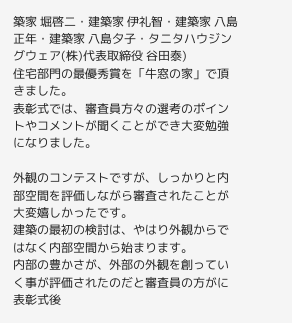築家 堀啓二・建築家 伊礼智・建築家 八島正年・建築家 八島夕子・タニタハウジングウェア(株)代表取締役 谷田泰)
住宅部門の最優秀賞を「牛窓の家」で頂きました。
表彰式では、審査員方々の選考のポイントやコメントが聞くことができ大変勉強になりました。

外観のコンテストですが、しっかりと内部空間を評価しながら審査されたことが大変嬉しかったです。
建築の最初の検討は、やはり外観からではなく内部空間から始まります。
内部の豊かさが、外部の外観を創っていく事が評価されたのだと審査員の方がに表彰式後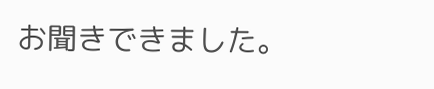お聞きできました。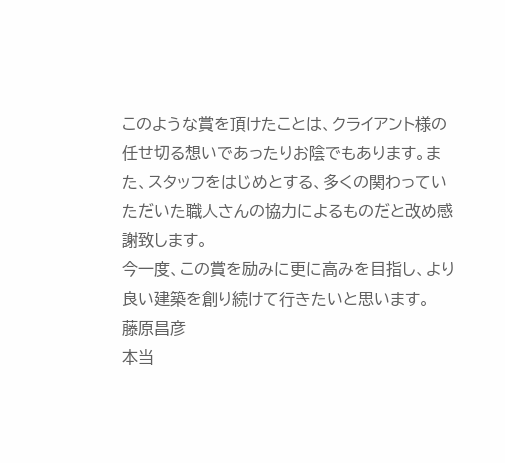このような賞を頂けたことは、クライアント様の任せ切る想いであったりお陰でもあります。また、スタッフをはじめとする、多くの関わっていただいた職人さんの協力によるものだと改め感謝致します。
今一度、この賞を励みに更に高みを目指し、より良い建築を創り続けて行きたいと思います。
藤原昌彦
本当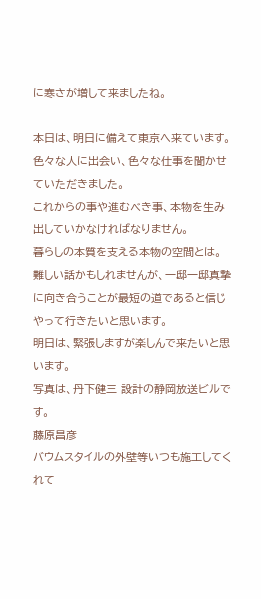に寒さが増して来ましたね。

本日は、明日に備えて東京へ来ています。
色々な人に出会い、色々な仕事を聞かせていただきました。
これからの事や進むべき事、本物を生み出していかなければなりません。
暮らしの本質を支える本物の空間とは。
難しい話かもしれませんが、一邸一邸真摯に向き合うことが最短の道であると信じやって行きたいと思います。
明日は、緊張しますが楽しんで来たいと思います。
写真は、丹下健三 設計の静岡放送ビルです。
藤原昌彦
バウムスタイルの外壁等いつも施工してくれて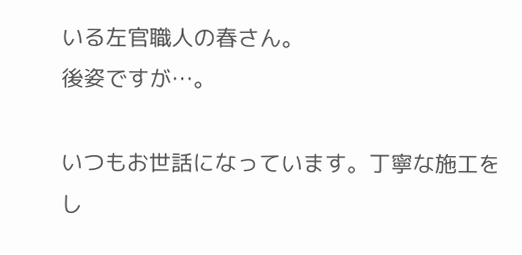いる左官職人の春さん。
後姿ですが…。

いつもお世話になっています。丁寧な施工をし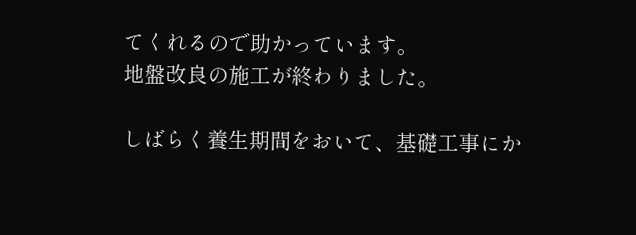てくれるので助かっています。
地盤改良の施工が終わりました。

しばらく養生期間をおいて、基礎工事にか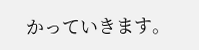かっていきます。